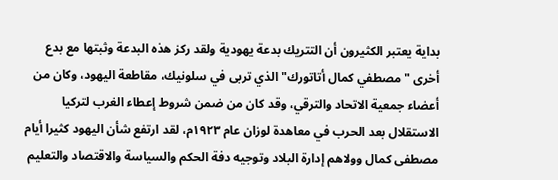بداية يعتبر الكثيرون أن التتريك بدعة يهودية ولقد ركز هذه البدعة وثبتها مع بدع أخرى " مصطفي كمال أتاتورك" الذي تربى في سلونيك، مقاطعة اليهود، وكان من أعضاء جمعية الاتحاد والترقي، وقد كان من ضمن شروط إعطاء الغرب لتركيا الاستقلال بعد الحرب في معاهدة لوزان عام ١٩٢٣م، لقد ارتفع شأن اليهود كثيرا أيام مصطفى كمال وولاهم إدارة البلاد وتوجيه دفة الحكم والسياسة والاقتصاد والتعليم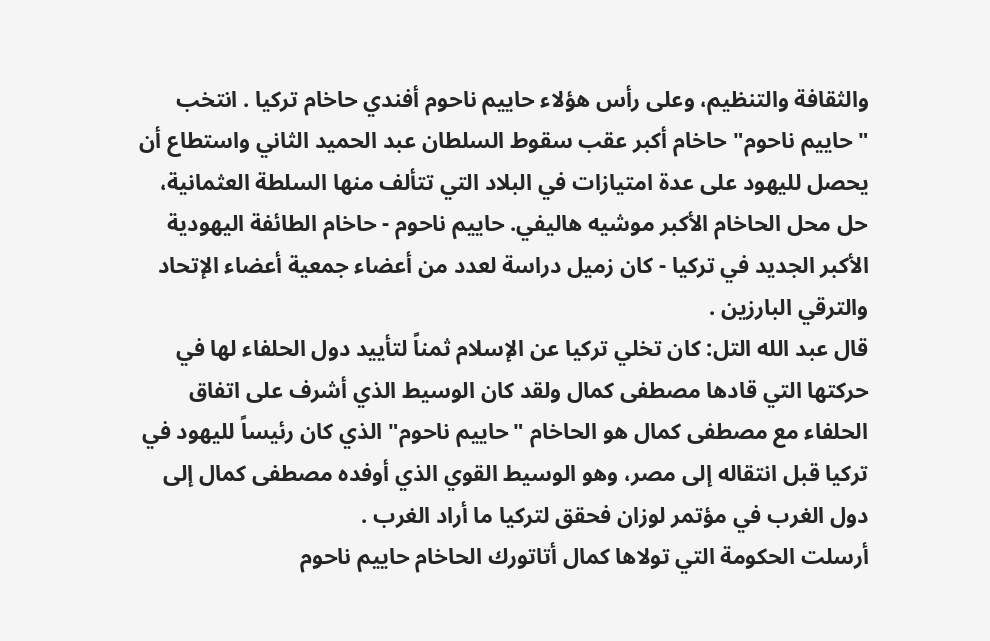والثقافة والتنظيم، وعلى رأس هؤلاء حاييم ناحوم أفندي حاخام تركيا . انتخب "حاييم ناحوم" حاخام أكبر عقب سقوط السلطان عبد الحميد الثاني واستطاع أن يحصل لليهود على عدة امتيازات في البلاد التي تتألف منها السلطة العثمانية، حل محل الحاخام الأكبر موشيه هاليفي. حاييم ناحوم - حاخام الطائفة اليهودية الأكبر الجديد في تركيا - كان زميل دراسة لعدد من أعضاء جمعية أعضاء الإتحاد والترقي البارزين .
قال عبد الله التل: كان تخلي تركيا عن الإسلام ثمناً لتأييد دول الحلفاء لها في حركتها التي قادها مصطفى كمال ولقد كان الوسيط الذي أشرف على اتفاق الحلفاء مع مصطفى كمال هو الحاخام "حاييم ناحوم" الذي كان رئيساً لليهود في تركيا قبل انتقاله إلى مصر، وهو الوسيط القوي الذي أوفده مصطفى كمال إلى دول الغرب في مؤتمر لوزان فحقق لتركيا ما أراد الغرب .
أرسلت الحكومة التي تولاها كمال أتاتورك الحاخام حاييم ناحوم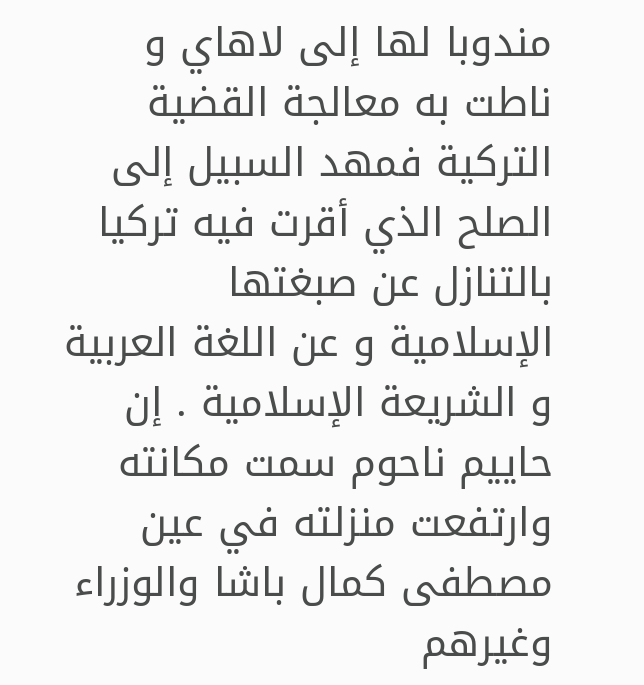مندوبا لها إلى لاهاي و ناطت به معالجة القضية التركية فمهد السبيل إلى الصلح الذي أقرت فيه تركيا بالتنازل عن صبغتها الإسلامية و عن اللغة العربية و الشريعة الإسلامية . إن حاييم ناحوم سمت مكانته وارتفعت منزلته في عين مصطفى كمال باشا والوزراء وغيرهم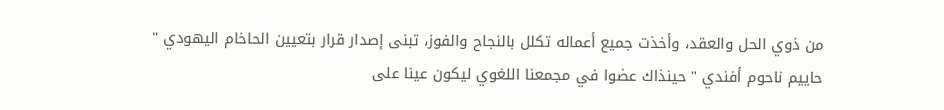من ذوي الحل والعقد، وأخذت جميع أعماله تكلل بالنجاح والفوز، تبنى إصدار قرار بتعيين الحاخام اليهودي " حاييم ناحوم أفندي " حينذاك عضوا في مجمعنا اللغوي ليكون عينا على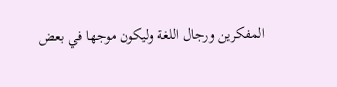المفكرين ورجال اللغة وليكون موجها في بعض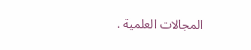المجالات العلمية .